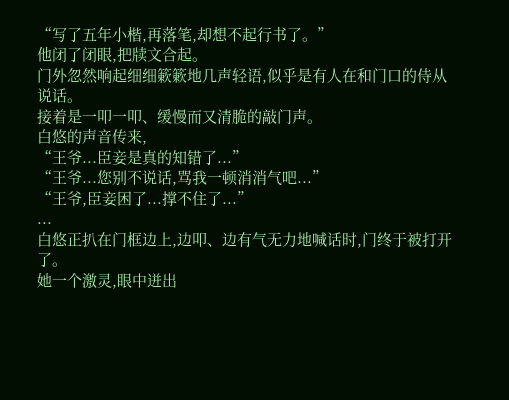“写了五年小楷,再落笔,却想不起行书了。”
他闭了闭眼,把牍文合起。
门外忽然响起细细簌簌地几声轻语,似乎是有人在和门口的侍从说话。
接着是一叩一叩、缓慢而又清脆的敲门声。
白悠的声音传来,
“王爷...臣妾是真的知错了...”
“王爷...您别不说话,骂我一顿消消气吧...”
“王爷,臣妾困了...撑不住了...”
...
白悠正扒在门框边上,边叩、边有气无力地喊话时,门终于被打开了。
她一个激灵,眼中迸出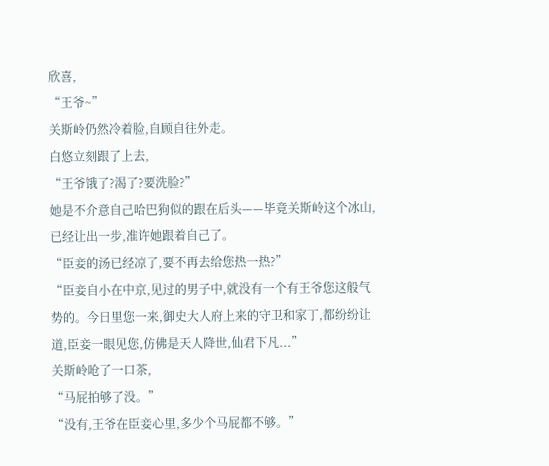欣喜,
“王爷~”
关斯岭仍然冷着脸,自顾自往外走。
白悠立刻跟了上去,
“王爷饿了?渴了?要洗脸?”
她是不介意自己哈巴狗似的跟在后头——毕竟关斯岭这个冰山,已经让出一步,准许她跟着自己了。
“臣妾的汤已经凉了,要不再去给您热一热?”
“臣妾自小在中京,见过的男子中,就没有一个有王爷您这般气势的。今日里您一来,御史大人府上来的守卫和家丁,都纷纷让道,臣妾一眼见您,仿佛是天人降世,仙君下凡...”
关斯岭呛了一口茶,
“马屁拍够了没。”
“没有,王爷在臣妾心里,多少个马屁都不够。”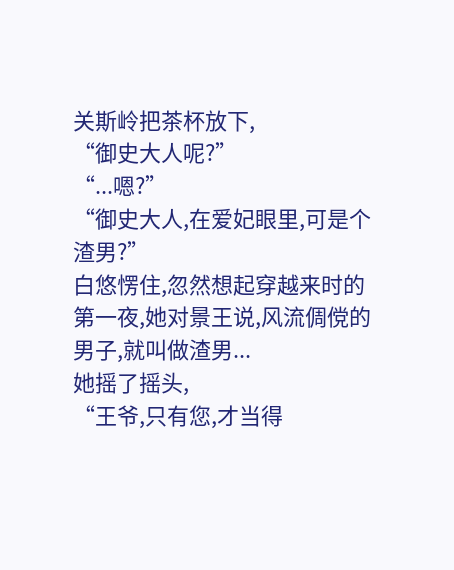关斯岭把茶杯放下,
“御史大人呢?”
“...嗯?”
“御史大人,在爱妃眼里,可是个渣男?”
白悠愣住,忽然想起穿越来时的第一夜,她对景王说,风流倜傥的男子,就叫做渣男...
她摇了摇头,
“王爷,只有您,才当得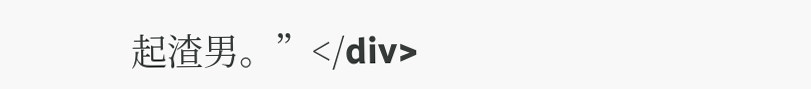起渣男。”</div>